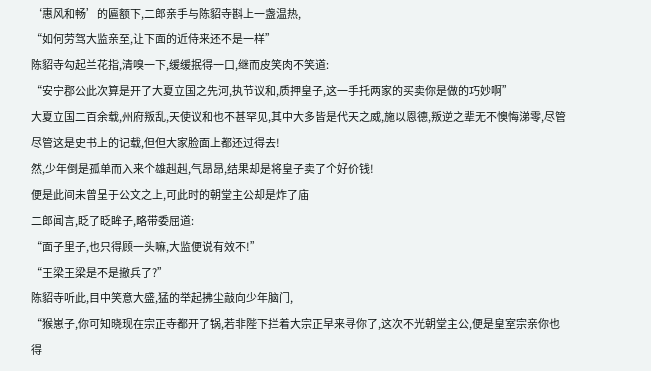‘惠风和畅’的匾额下,二郎亲手与陈貂寺斟上一盏温热,
“如何劳驾大监亲至,让下面的近侍来还不是一样”
陈貂寺勾起兰花指,清嗅一下,缓缓抿得一口,继而皮笑肉不笑道:
“安宁郡公此次算是开了大夏立国之先河,执节议和,质押皇子,这一手托两家的买卖你是做的巧妙啊”
大夏立国二百余载,州府叛乱,天使议和也不甚罕见,其中大多皆是代天之威,施以恩德,叛逆之辈无不懊悔涕零,尽管尽管这是史书上的记载,但但大家脸面上都还过得去!
然,少年倒是孤单而入来个雄赳赳,气昂昂,结果却是将皇子卖了个好价钱!
便是此间未曾呈于公文之上,可此时的朝堂主公却是炸了庙
二郎闻言,眨了眨眸子,略带委屈道:
“面子里子,也只得顾一头嘛,大监便说有效不!”
“王梁王梁是不是撤兵了?”
陈貂寺听此,目中笑意大盛,猛的举起拂尘敲向少年脑门,
“猴崽子,你可知晓现在宗正寺都开了锅,若非陛下拦着大宗正早来寻你了,这次不光朝堂主公,便是皇室宗亲你也得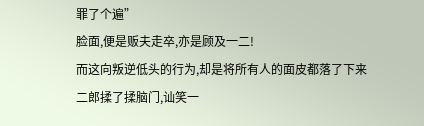罪了个遍”
脸面,便是贩夫走卒,亦是顾及一二!
而这向叛逆低头的行为,却是将所有人的面皮都落了下来
二郎揉了揉脑门,讪笑一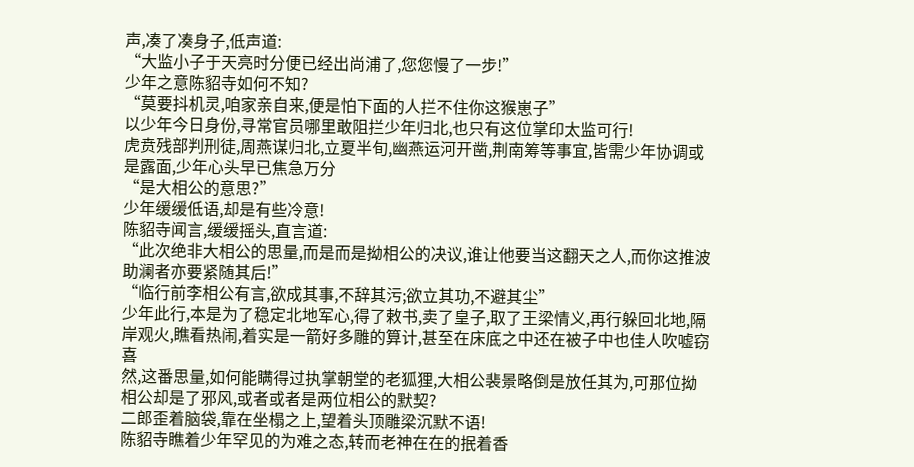声,凑了凑身子,低声道:
“大监小子于天亮时分便已经出尚浦了,您您慢了一步!”
少年之意陈貂寺如何不知?
“莫要抖机灵,咱家亲自来,便是怕下面的人拦不住你这猴崽子”
以少年今日身份,寻常官员哪里敢阻拦少年归北,也只有这位掌印太监可行!
虎贲残部判刑徒,周燕谋归北,立夏半旬,幽燕运河开凿,荆南筹等事宜,皆需少年协调或是露面,少年心头早已焦急万分
“是大相公的意思?”
少年缓缓低语,却是有些冷意!
陈貂寺闻言,缓缓摇头,直言道:
“此次绝非大相公的思量,而是而是拗相公的决议,谁让他要当这翻天之人,而你这推波助澜者亦要紧随其后!”
“临行前李相公有言,欲成其事,不辞其污;欲立其功,不避其尘”
少年此行,本是为了稳定北地军心,得了敕书,卖了皇子,取了王梁情义,再行躲回北地,隔岸观火,瞧看热闹,着实是一箭好多雕的算计,甚至在床底之中还在被子中也佳人吹嘘窃喜
然,这番思量,如何能瞒得过执掌朝堂的老狐狸,大相公裴景略倒是放任其为,可那位拗相公却是了邪风,或者或者是两位相公的默契?
二郎歪着脑袋,靠在坐榻之上,望着头顶雕梁沉默不语!
陈貂寺瞧着少年罕见的为难之态,转而老神在在的抿着香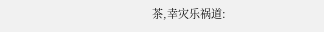茶,幸灾乐祸道: